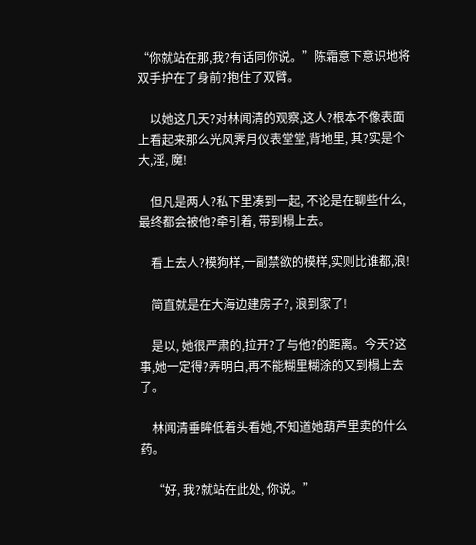“你就站在那,我?有话同你说。”陈霜意下意识地将双手护在了身前?抱住了双臂。

    以她这几天?对林闻清的观察,这人?根本不像表面上看起来那么光风霁月仪表堂堂,背地里, 其?实是个大,淫, 魔!

    但凡是两人?私下里凑到一起, 不论是在聊些什么,最终都会被他?牵引着, 带到榻上去。

    看上去人?模狗样,一副禁欲的模样,实则比谁都,浪!

    简直就是在大海边建房子?, 浪到家了!

    是以, 她很严肃的,拉开?了与他?的距离。今天?这事,她一定得?弄明白,再不能糊里糊涂的又到榻上去了。

    林闻清垂眸低着头看她,不知道她葫芦里卖的什么药。

    “好, 我?就站在此处, 你说。”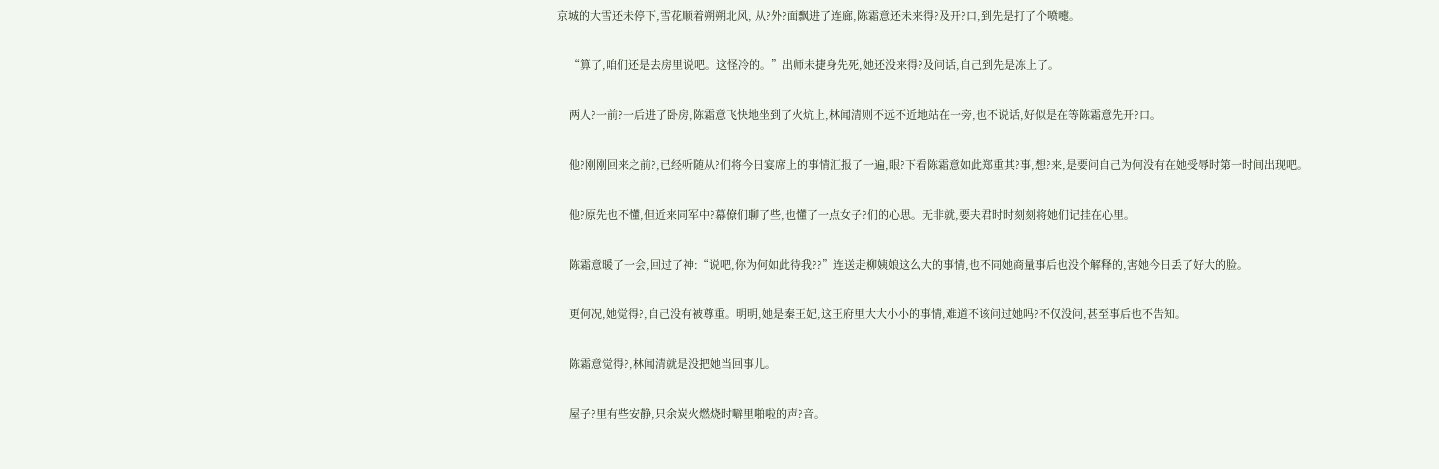京城的大雪还未停下,雪花顺着朔朔北风, 从?外?面飘进了连廊,陈霜意还未来得?及开?口,到先是打了个喷嚏。

    “算了,咱们还是去房里说吧。这怪冷的。”出师未捷身先死,她还没来得?及问话,自己到先是冻上了。

    两人?一前?一后进了卧房,陈霜意飞快地坐到了火炕上,林闻清则不远不近地站在一旁,也不说话,好似是在等陈霜意先开?口。

    他?刚刚回来之前?,已经听随从?们将今日宴席上的事情汇报了一遍,眼?下看陈霜意如此郑重其?事,想?来,是要问自己为何没有在她受辱时第一时间出现吧。

    他?原先也不懂,但近来同军中?幕僚们聊了些,也懂了一点女子?们的心思。无非就,要夫君时时刻刻将她们记挂在心里。

    陈霜意暖了一会,回过了神:“说吧,你为何如此待我??”连送走柳姨娘这么大的事情,也不同她商量事后也没个解释的,害她今日丢了好大的脸。

    更何况,她觉得?,自己没有被尊重。明明,她是秦王妃,这王府里大大小小的事情,难道不该问过她吗?不仅没问,甚至事后也不告知。

    陈霜意觉得?,林闻清就是没把她当回事儿。

    屋子?里有些安静,只余炭火燃烧时噼里啪啦的声?音。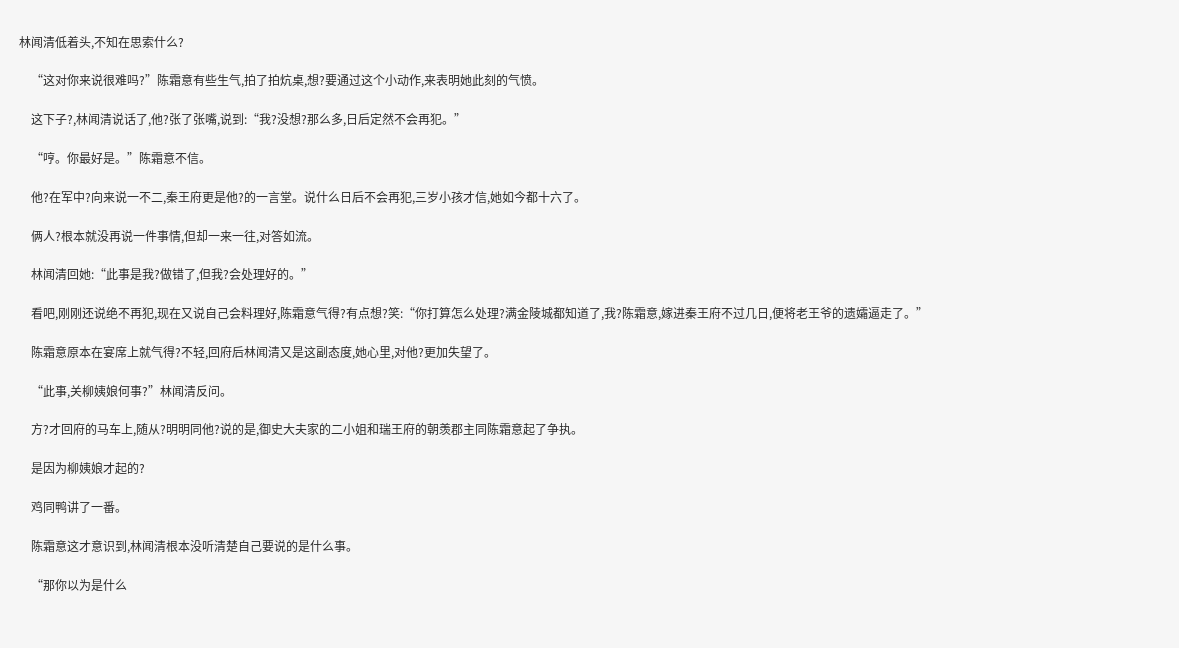林闻清低着头,不知在思索什么?

    “这对你来说很难吗?”陈霜意有些生气,拍了拍炕桌,想?要通过这个小动作,来表明她此刻的气愤。

    这下子?,林闻清说话了,他?张了张嘴,说到:“我?没想?那么多,日后定然不会再犯。”

    “哼。你最好是。”陈霜意不信。

    他?在军中?向来说一不二,秦王府更是他?的一言堂。说什么日后不会再犯,三岁小孩才信,她如今都十六了。

    俩人?根本就没再说一件事情,但却一来一往,对答如流。

    林闻清回她:“此事是我?做错了,但我?会处理好的。”

    看吧,刚刚还说绝不再犯,现在又说自己会料理好,陈霜意气得?有点想?笑:“你打算怎么处理?满金陵城都知道了,我?陈霜意,嫁进秦王府不过几日,便将老王爷的遗孀逼走了。”

    陈霜意原本在宴席上就气得?不轻,回府后林闻清又是这副态度,她心里,对他?更加失望了。

    “此事,关柳姨娘何事?”林闻清反问。

    方?才回府的马车上,随从?明明同他?说的是,御史大夫家的二小姐和瑞王府的朝羡郡主同陈霜意起了争执。

    是因为柳姨娘才起的?

    鸡同鸭讲了一番。

    陈霜意这才意识到,林闻清根本没听清楚自己要说的是什么事。

    “那你以为是什么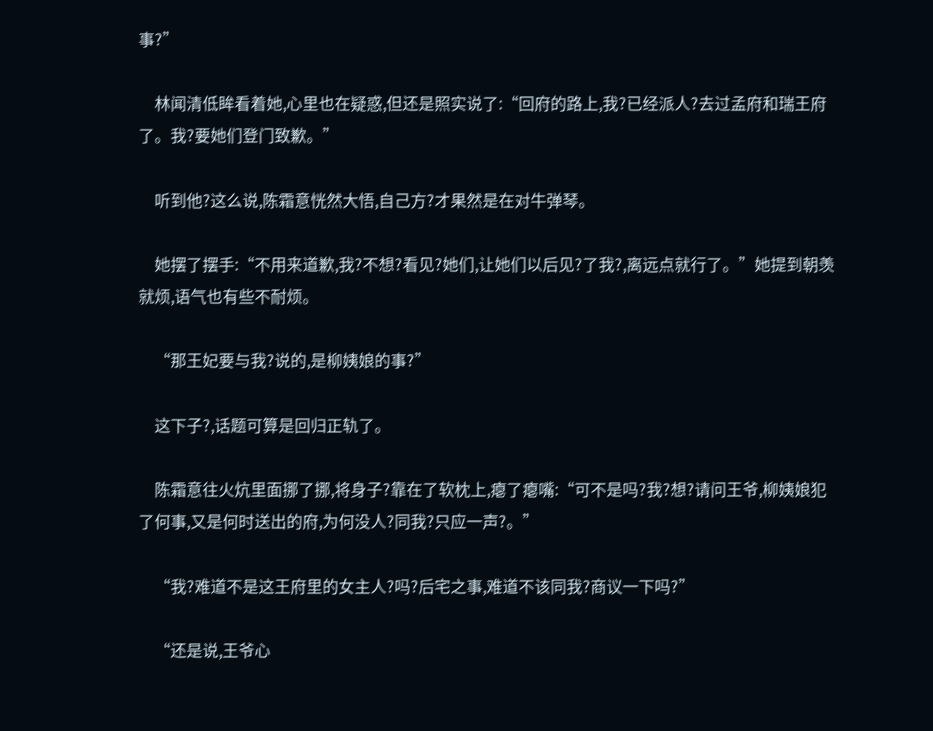事?”

    林闻清低眸看着她,心里也在疑惑,但还是照实说了:“回府的路上,我?已经派人?去过孟府和瑞王府了。我?要她们登门致歉。”

    听到他?这么说,陈霜意恍然大悟,自己方?才果然是在对牛弹琴。

    她摆了摆手:“不用来道歉,我?不想?看见?她们,让她们以后见?了我?,离远点就行了。”她提到朝羡就烦,语气也有些不耐烦。

    “那王妃要与我?说的,是柳姨娘的事?”

    这下子?,话题可算是回归正轨了。

    陈霜意往火炕里面挪了挪,将身子?靠在了软枕上,瘪了瘪嘴:“可不是吗?我?想?请问王爷,柳姨娘犯了何事,又是何时送出的府,为何没人?同我?只应一声?。”

    “我?难道不是这王府里的女主人?吗?后宅之事,难道不该同我?商议一下吗?”

    “还是说,王爷心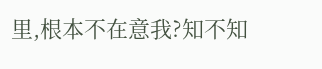里,根本不在意我?知不知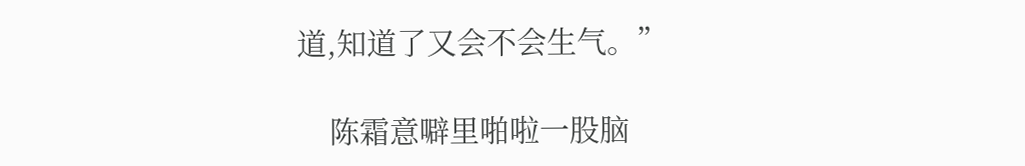道,知道了又会不会生气。”

    陈霜意噼里啪啦一股脑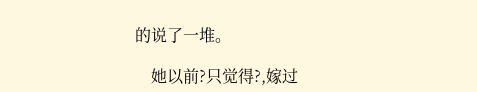的说了一堆。

    她以前?只觉得?,嫁过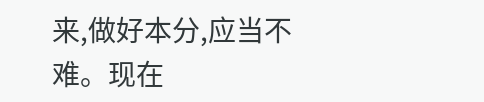来,做好本分,应当不难。现在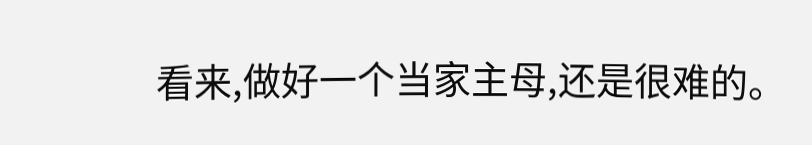看来,做好一个当家主母,还是很难的。